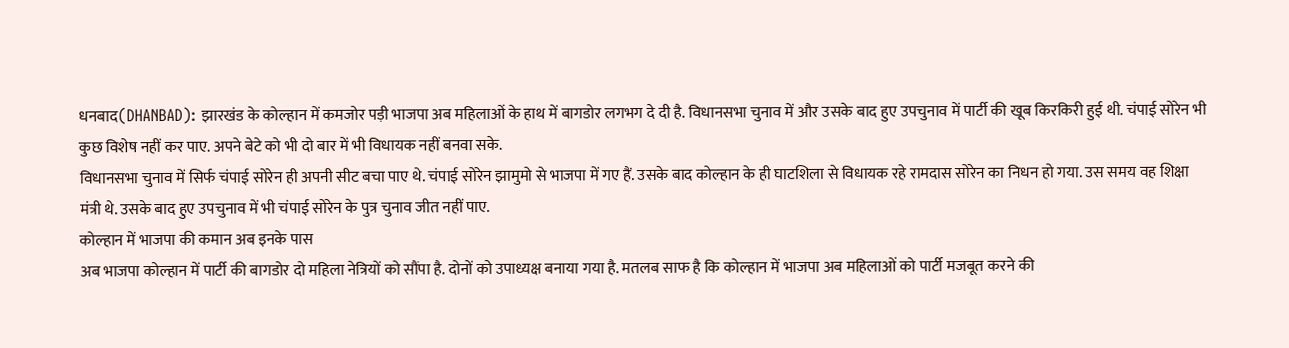धनबाद(DHANBAD): झारखंड के कोल्हान में कमजोर पड़ी भाजपा अब महिलाओं के हाथ में बागडोर लगभग दे दी है. विधानसभा चुनाव में और उसके बाद हुए उपचुनाव में पार्टी की खूब किरकिरी हुई थी. चंपाई सोरेन भी कुछ विशेष नहीं कर पाए. अपने बेटे को भी दो बार में भी विधायक नहीं बनवा सके.
विधानसभा चुनाव में सिर्फ चंपाई सोरेन ही अपनी सीट बचा पाए थे. चंपाई सोरेन झामुमो से भाजपा में गए हैं. उसके बाद कोल्हान के ही घाटशिला से विधायक रहे रामदास सोरेन का निधन हो गया. उस समय वह शिक्षा मंत्री थे. उसके बाद हुए उपचुनाव में भी चंपाई सोरेन के पुत्र चुनाव जीत नहीं पाए.
कोल्हान में भाजपा की कमान अब इनके पास
अब भाजपा कोल्हान में पार्टी की बागडोर दो महिला नेत्रियों को सौंपा है. दोनों को उपाध्यक्ष बनाया गया है. मतलब साफ है कि कोल्हान में भाजपा अब महिलाओं को पार्टी मजबूत करने की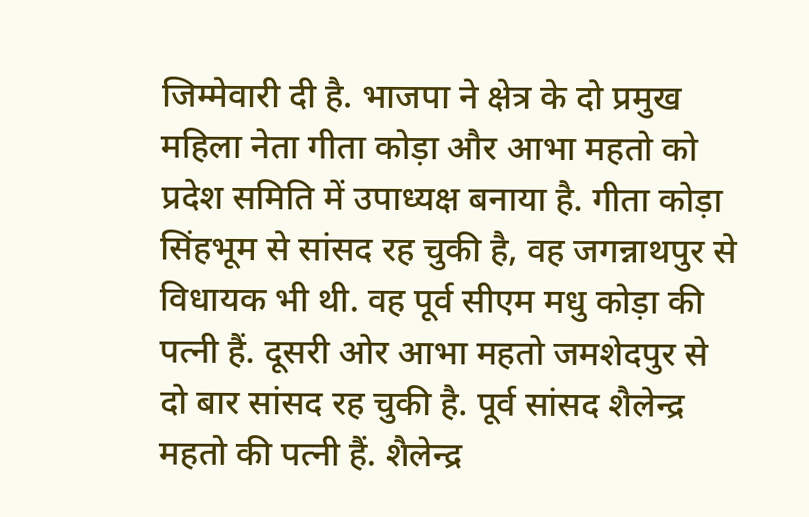जिम्मेवारी दी है. भाजपा ने क्षेत्र के दो प्रमुख महिला नेता गीता कोड़ा और आभा महतो को प्रदेश समिति में उपाध्यक्ष बनाया है. गीता कोड़ा सिंहभूम से सांसद रह चुकी है, वह जगन्नाथपुर से विधायक भी थी. वह पूर्व सीएम मधु कोड़ा की पत्नी हैं. दूसरी ओर आभा महतो जमशेदपुर से दो बार सांसद रह चुकी है. पूर्व सांसद शैलेन्द्र महतो की पत्नी हैं. शैलेन्द्र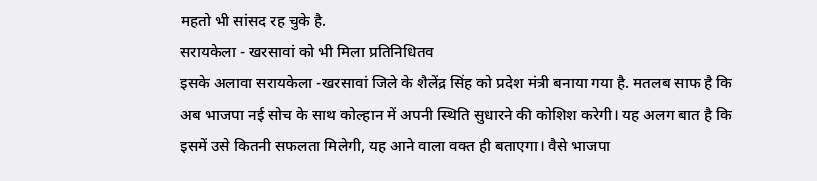महतो भी सांसद रह चुके है.
सरायकेला - खरसावां को भी मिला प्रतिनिधितव
इसके अलावा सरायकेला -खरसावां जिले के शैलेंद्र सिंह को प्रदेश मंत्री बनाया गया है. मतलब साफ है कि अब भाजपा नई सोच के साथ कोल्हान में अपनी स्थिति सुधारने की कोशिश करेगी। यह अलग बात है कि इसमें उसे कितनी सफलता मिलेगी, यह आने वाला वक्त ही बताएगा। वैसे भाजपा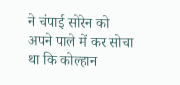ने चंपाई सोरेन को अपने पाले में कर सोचा था कि कोल्हान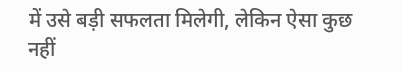में उसे बड़ी सफलता मिलेगी, लेकिन ऐसा कुछ नहीं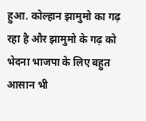हुआ. कोल्हान झामुमो का गढ़ रहा है और झामुमो के गढ़ को भेदना भाजपा के लिए बहुत आसान भी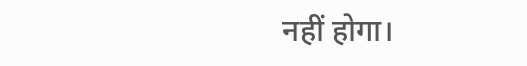नहीं होगा।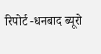रिपोर्ट -धनबाद ब्यूरो